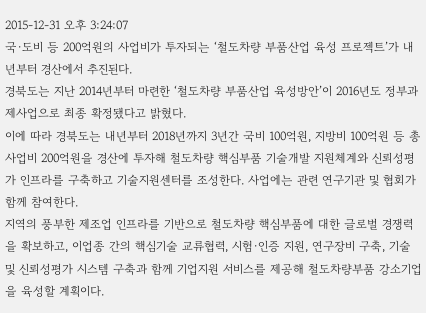2015-12-31 오후 3:24:07
국·도비 등 200억원의 사업비가 투자되는 ‘철도차량 부품산업 육성 프로젝트’가 내년부터 경산에서 추진된다.
경북도는 지난 2014년부터 마련한 ‘철도차량 부품산업 육성방안’이 2016년도 정부과제사업으로 최종 확정됐다고 밝혔다.
이에 따라 경북도는 내년부터 2018년까지 3년간 국비 100억원, 지방비 100억원 등 총 사업비 200억원을 경산에 투자해 철도차량 핵심부품 기술개발 지원체계와 신뢰성평가 인프라를 구축하고 기술지원센터를 조성한다. 사업에는 관련 연구기관 및 협회가 함께 참여한다.
지역의 풍부한 제조업 인프라를 기반으로 철도차량 핵심부품에 대한 글로벌 경쟁력을 확보하고, 이업종 간의 핵심기술 교류협력, 시험·인증 지원, 연구장비 구축, 기술 및 신뢰성평가 시스템 구축과 함께 기업지원 서비스를 제공해 철도차량부품 강소기업을 육성할 계획이다.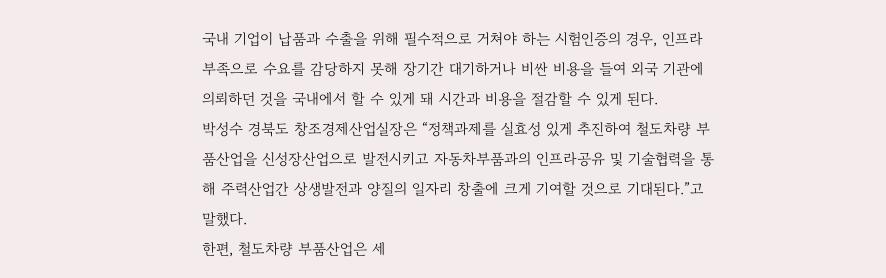국내 기업이 납품과 수출을 위해 필수적으로 거쳐야 하는 시험인증의 경우, 인프라 부족으로 수요를 감당하지 못해 장기간 대기하거나 비싼 비용을 들여 외국 기관에 의뢰하던 것을 국내에서 할 수 있게 돼 시간과 비용을 절감할 수 있게 된다.
박성수 경북도 창조경제산업실장은 “정책과제를 실효성 있게 추진하여 철도차량 부품산업을 신성장산업으로 발전시키고 자동차부품과의 인프라공유 및 기술협력을 통해 주력산업간 상생발전과 양질의 일자리 창출에 크게 기여할 것으로 기대된다.”고 말했다.
한편, 철도차량 부품산업은 세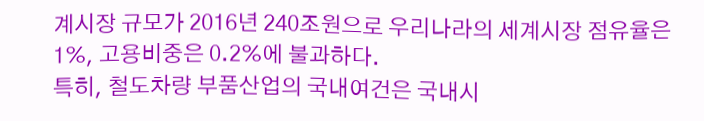계시장 규모가 2016년 240조원으로 우리나라의 세계시장 점유율은 1%, 고용비중은 0.2%에 불과하다.
특히, 철도차량 부품산업의 국내여건은 국내시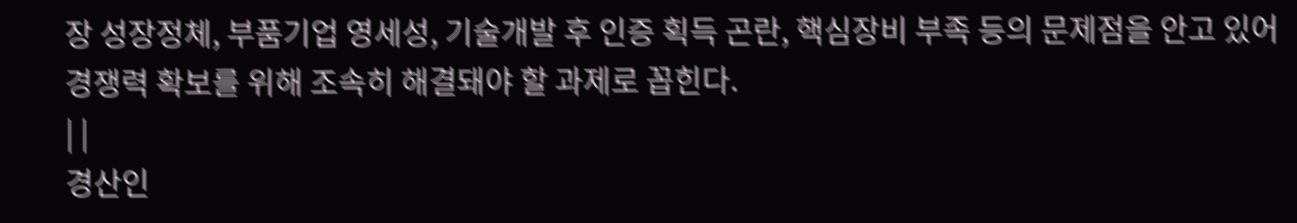장 성장정체, 부품기업 영세성, 기술개발 후 인증 획득 곤란, 핵심장비 부족 등의 문제점을 안고 있어 경쟁력 확보를 위해 조속히 해결돼야 할 과제로 꼽힌다.
| |
경산인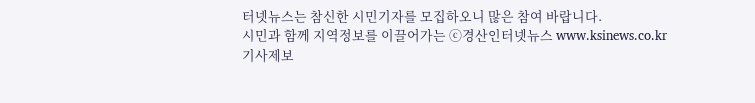터넷뉴스는 참신한 시민기자를 모집하오니 많은 참여 바랍니다.
시민과 함께 지역정보를 이끌어가는 ⓒ경산인터넷뉴스 www.ksinews.co.kr
기사제보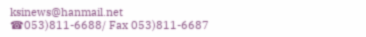ksinews@hanmail.net
☎053)811-6688/ Fax 053)811-6687